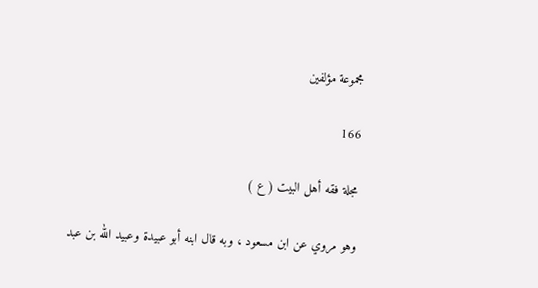مجموعة مؤلفين

166

مجلة فقه أهل البيت ( ع )

وهو مروي عن ابن مسعود ، وبه قال ابنه أبو عبيدة وعبيد الله بن عبد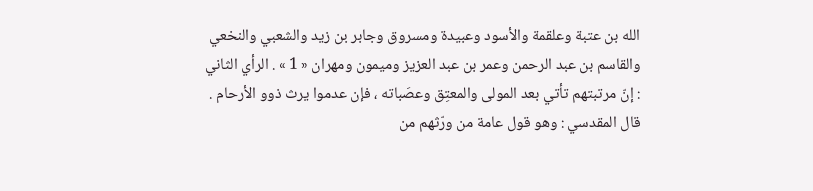الله بن عتبة وعلقمة والأسود وعبيدة ومسروق وجابر بن زيد والشعبي والنخعي والقاسم بن عبد الرحمن وعمر بن عبد العزيز وميمون ومهران « 1 » . الرأي الثاني : إنّ مرتبتهم تأتي بعد المولى والمعتِق وعصَباته ، فإن عدموا يرث ذوو الأرحام . قال المقدسي : وهو قول عامة من ورّثهم من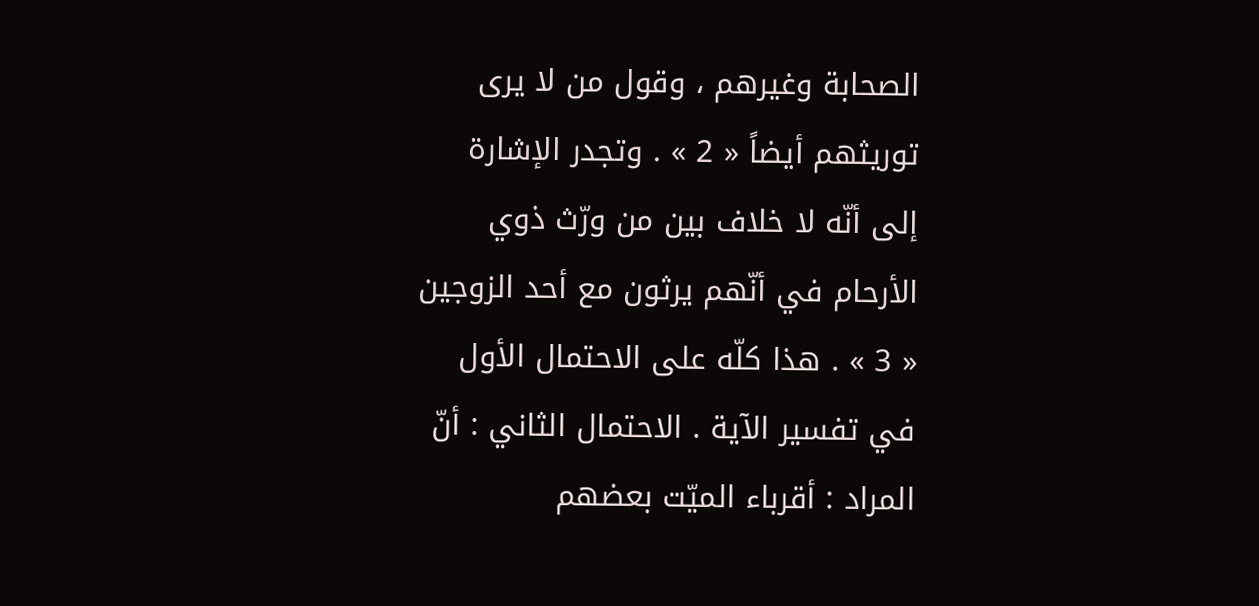الصحابة وغيرهم ، وقول من لا يرى توريثهم أيضاً « 2 » . وتجدر الإشارة إلى أنّه لا خلاف بين من ورّث ذوي الأرحام في أنّهم يرثون مع أحد الزوجين « 3 » . هذا كلّه على الاحتمال الأول في تفسير الآية . الاحتمال الثاني : أنّ المراد : أقرباء الميّت بعضهم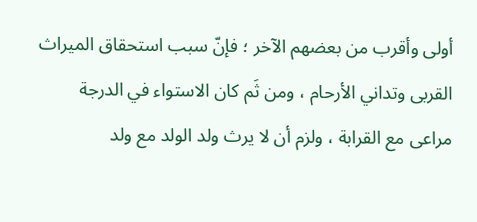أولى وأقرب من بعضهم الآخر ؛ فإنّ سبب استحقاق الميراث القربى وتداني الأرحام ، ومن ثَم كان الاستواء في الدرجة مراعى مع القرابة ، ولزم أن لا يرث ولد الولد مع ولد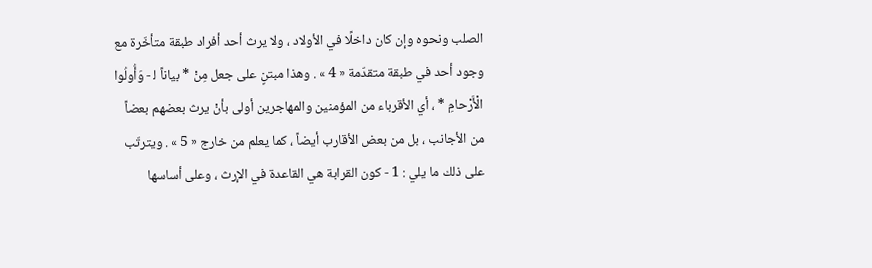الصلب ونحوه وإن كان داخلًا في الأولاد ، ولا يرث أحد أفراد طبقة متأخّرة مع وجود أحد في طبقة متقدّمة « 4 » . وهذا مبتنٍ على جعل مِنْ * بياناً ل‍ - وَأُولُوا الْأَرْحامِ * ، أي الأقرباء من المؤمنين والمهاجرين أولى بأنْ يرث بعضهم بعضاً من الأجانب ، بل من بعض الأقارب أيضاً ، كما يعلم من خارج « 5 » . ويترتّب على ذلك ما يلي : 1 - كون القرابة هي القاعدة في الإرث ، وعلى أساسها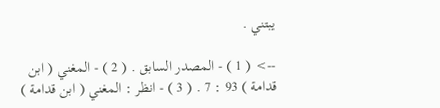يبتني .

--> ( 1 ) - المصدر السابق . ( 2 ) - المغني ( ابن قدامة ) 93 : 7 . ( 3 ) - انظر : المغني ( ابن قدامة )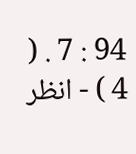94 : 7 . ( 4 ) - انظر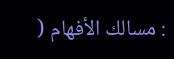: مسالك الأفهام (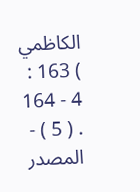الكاظمي ) 163 : 4 - 164 . ( 5 ) - المصدر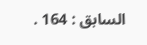السابق : 164 .